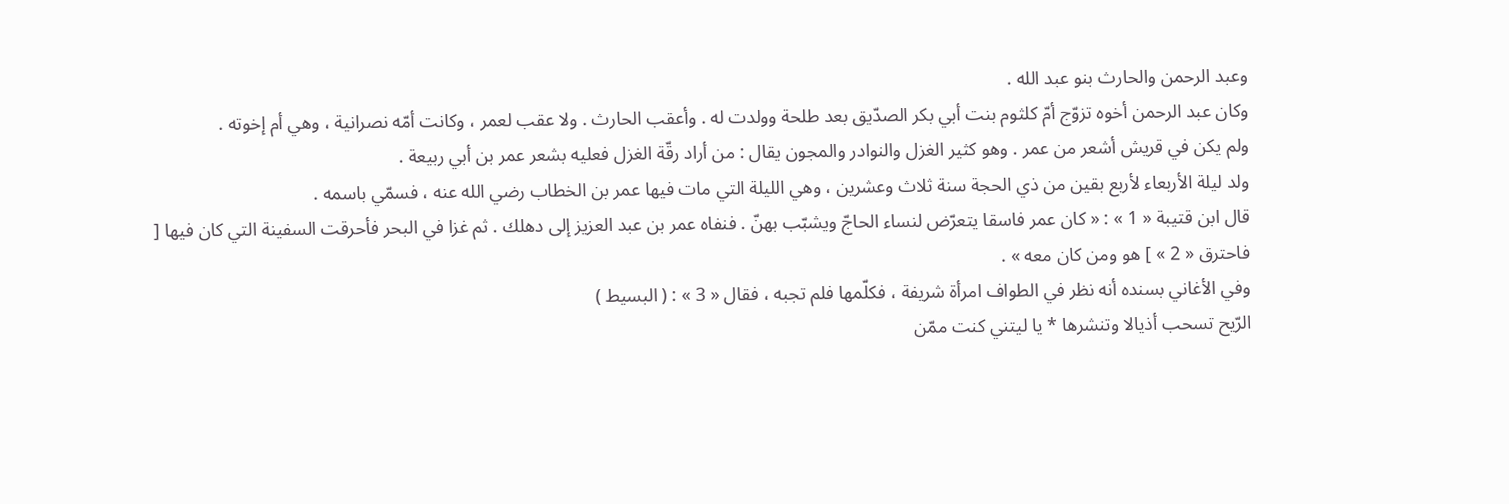وعبد الرحمن والحارث بنو عبد الله .
وكان عبد الرحمن أخوه تزوّج أمّ كلثوم بنت أبي بكر الصدّيق بعد طلحة وولدت له . وأعقب الحارث . ولا عقب لعمر ، وكانت أمّه نصرانية ، وهي أم إخوته .
ولم يكن في قريش أشعر من عمر . وهو كثير الغزل والنوادر والمجون يقال : من أراد رقّة الغزل فعليه بشعر عمر بن أبي ربيعة .
ولد ليلة الأربعاء لأربع بقين من ذي الحجة سنة ثلاث وعشرين ، وهي الليلة التي مات فيها عمر بن الخطاب رضي الله عنه ، فسمّي باسمه .
قال ابن قتيبة « 1 » : « كان عمر فاسقا يتعرّض لنساء الحاجّ ويشبّب بهنّ . فنفاه عمر بن عبد العزيز إلى دهلك . ثم غزا في البحر فأحرقت السفينة التي كان فيها [ فاحترق « 2 » ] هو ومن كان معه » .
وفي الأغاني بسنده أنه نظر في الطواف امرأة شريفة ، فكلّمها فلم تجبه ، فقال « 3 » : ( البسيط )
الرّيح تسحب أذيالا وتنشرها * يا ليتني كنت ممّن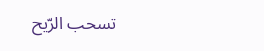تسحب الرّيح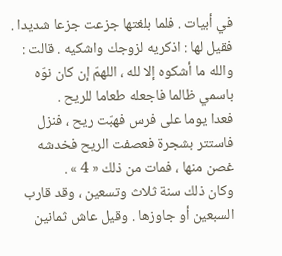في أبيات . فلما بلغتها جزعت جزعا شديدا . فقيل لها : اذكريه لزوجك واشكيه . قالت : والله ما أشكوه إلا لله ، اللهمّ إن كان نوّه باسمي ظالما فاجعله طعاما للريح .
فعدا يوما على فرس فهبّت ريح ، فنزل فاستتر بشجرة فعصفت الريح فخدشه غصن منها ، فمات من ذلك « 4 » .
وكان ذلك سنة ثلاث وتسعين ، وقد قارب السبعين أو جاوزها . وقيل عاش ثمانين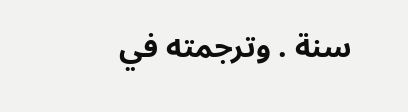سنة . وترجمته في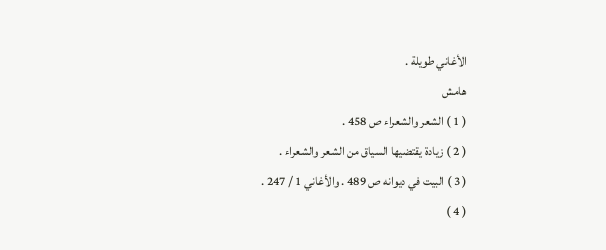الأغاني طويلة .
هامش
( 1 ) الشعر والشعراء ص 458 .
( 2 ) زيادة يقتضيها السياق من الشعر والشعراء .
( 3 ) البيت في ديوانه ص 489 . والأغاني 1 / 247 .
( 4 )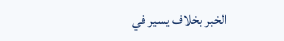الخبر بخلاف يسير في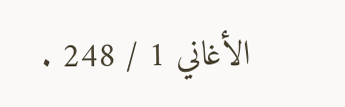الأغاني 1 / 248 .